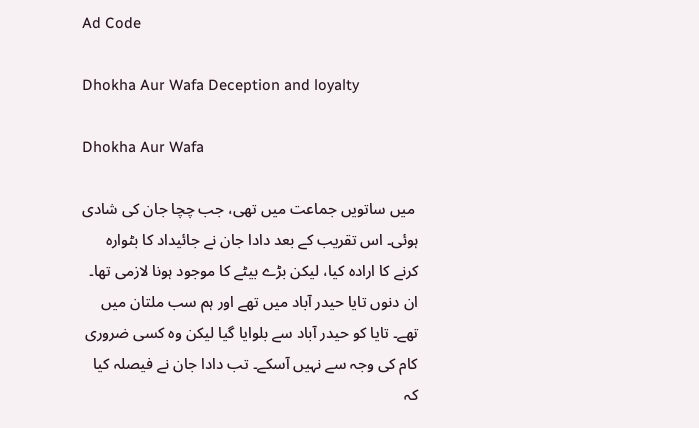Ad Code

Dhokha Aur Wafa Deception and loyalty

Dhokha Aur Wafa

 میں ساتویں جماعت میں تھی، جب چچا جان کی شادی ہوئی۔ اس تقریب کے بعد دادا جان نے جائیداد کا بٹوارہ کرنے کا ارادہ کیا، لیکن بڑے بیٹے کا موجود ہونا لازمی تھا۔ ان دنوں تایا حیدر آباد میں تھے اور ہم سب ملتان میں تھے۔ تایا کو حیدر آباد سے بلوایا گیا لیکن وہ کسی ضروری کام کی وجہ سے نہیں آسکے۔ تب دادا جان نے فیصلہ کیا کہ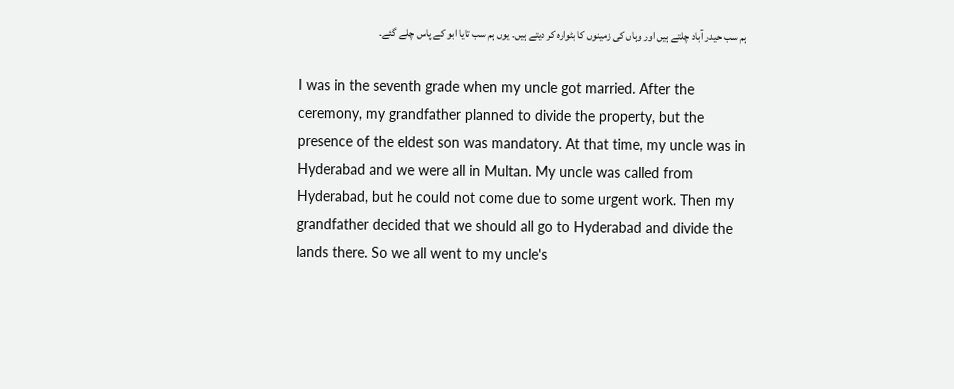ہم سب حیدر آباد چلتے ہیں اور وہاں کی زمینوں کا بٹوارہ کر دیتے ہیں۔ یوں ہم سب تایا ابو کے پاس چلے گئے۔

I was in the seventh grade when my uncle got married. After the ceremony, my grandfather planned to divide the property, but the presence of the eldest son was mandatory. At that time, my uncle was in Hyderabad and we were all in Multan. My uncle was called from Hyderabad, but he could not come due to some urgent work. Then my grandfather decided that we should all go to Hyderabad and divide the lands there. So we all went to my uncle's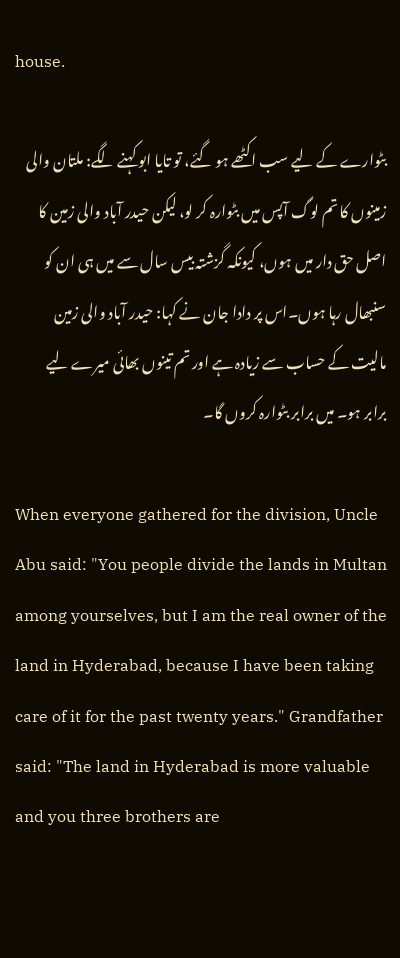house.

بٹوارے کے لیے سب اکٹھے ہو گئے، تو تایا ابو کہنے لگے: ملتان والی زمینوں کا تم لوگ آپس میں بٹوارہ کر لو، لیکن حیدر آباد والی زمین کا اصل حق دار میں ہوں، کیونکہ گزشتہ بیس سال سے میں ہی ان کو سنبھال رہا ہوں۔اس پر دادا جان نے کہا: حیدر آباد والی زمین مالیت کے حساب سے زیادہ ہے اور تم تینوں بھائی میرے لیے برابر ہو۔ میں برابر بٹوارہ کروں گا۔

When everyone gathered for the division, Uncle Abu said: "You people divide the lands in Multan among yourselves, but I am the real owner of the land in Hyderabad, because I have been taking care of it for the past twenty years." Grandfather said: "The land in Hyderabad is more valuable and you three brothers are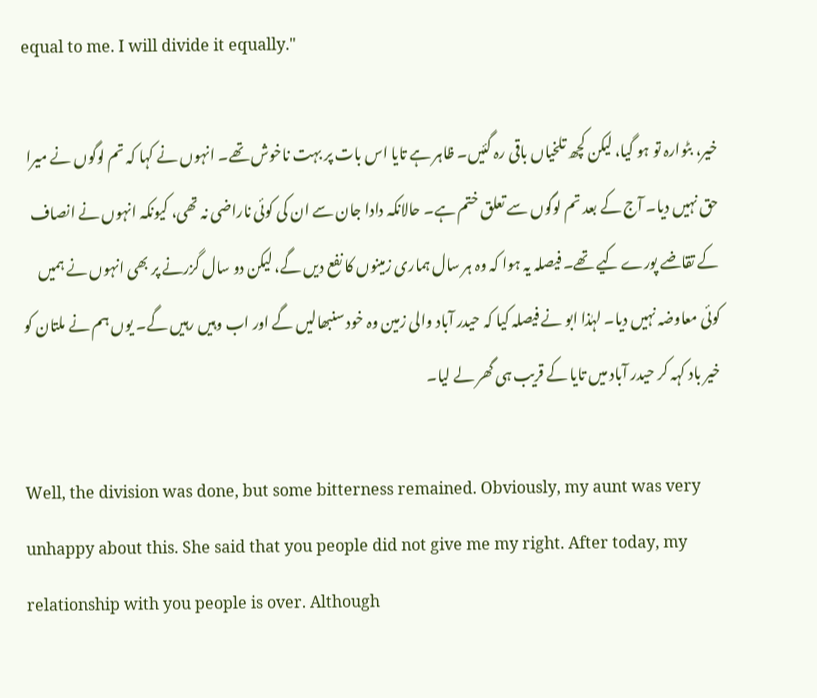equal to me. I will divide it equally."

خیر، بٹوارہ تو ہو گیا، لیکن کچھ تلخیاں باقی رہ گئیں۔ ظاہر ہے تایا اس بات پر بہت ناخوش تھے۔ انہوں نے کہا کہ تم لوگوں نے میرا حق نہیں دیا۔ آج کے بعد تم لوگوں سے تعلق ختم ہے۔ حالانکہ دادا جان سے ان کی کوئی ناراضی نہ تھی، کیونکہ انہوں نے انصاف کے تقاضے پورے کیے تھے۔ فیصلہ یہ ہوا کہ وہ ہر سال ہماری زمینوں کا نفع دیں گے، لیکن دو سال گزرنے پر بھی انہوں نے ہمیں کوئی معاوضہ نہیں دیا۔ لہٰذا ابو نے فیصلہ کیا کہ حیدر آباد والی زمین وہ خود سنبھالیں گے اور اب وہیں رہیں گے۔ یوں ہم نے ملتان کو خیر باد کہہ کر حیدر آباد میں تایا کے قریب ہی گھر لے لیا۔

Well, the division was done, but some bitterness remained. Obviously, my aunt was very unhappy about this. She said that you people did not give me my right. After today, my relationship with you people is over. Although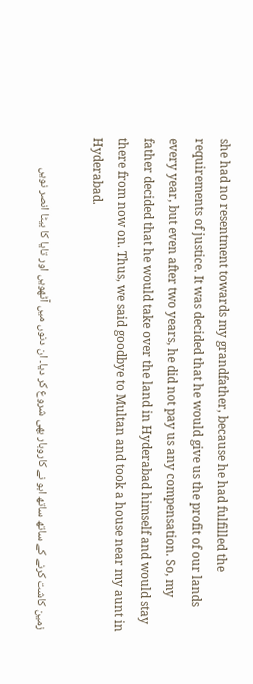she had no resentment towards my grandfather, because he had fulfilled the requirements of justice. It was decided that he would give us the profit of our lands every year, but even after two years, he did not pay us any compensation. So, my father decided that he would take over the land in Hyderabad himself and would stay there from now on. Thus, we said goodbye to Multan and took a house near my aunt in Hyderabad.

زمین کاشت کرنے کے ساتھ ساتھ ابو نے کاروبار بھی شروع کر دیا۔ ان دنوں میں آٹھویں اور تایا کا بیٹا انصر نویں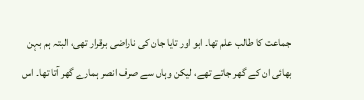جماعت کا طالب علم تھا۔ ابو اور تایا جان کی ناراضی برقرار تھی، البتہ ہم بہن بھائی ان کے گھر جاتے تھے، لیکن وہاں سے صرف انصر ہمارے گھر آتا تھا۔ اس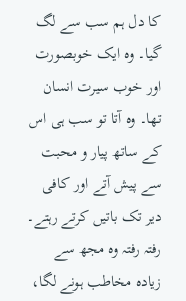کا دل ہم سب سے لگ گیا۔ وہ ایک خوبصورت اور خوب سیرت انسان تھا۔ وہ آتا تو سب ہی اس کے ساتھ پیار و محبت سے پیش آتے اور کافی دیر تک باتیں کرتے رہتے۔ رفتہ رفتہ وہ مجھ سے زیادہ مخاطب ہونے لگا،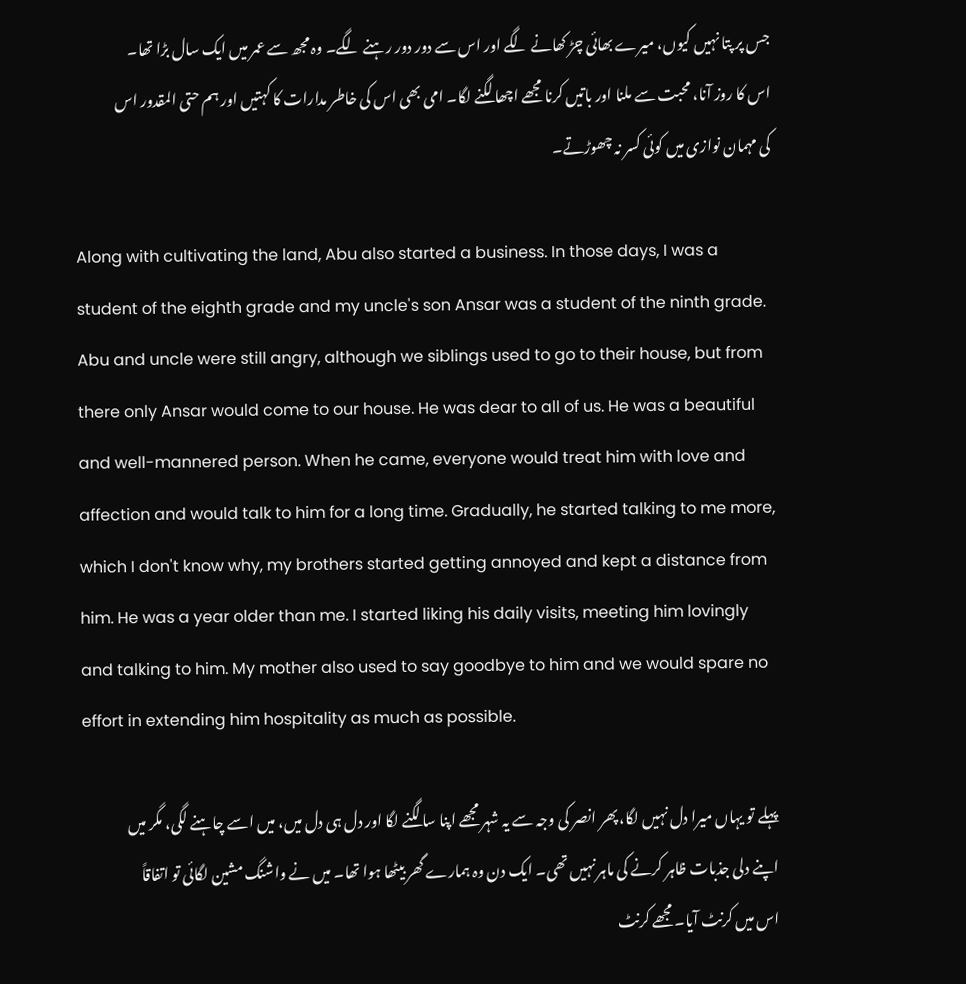جس پر پتا نہیں کیوں، میرے بھائی چڑ کھانے لگے اور اس سے دور دور رہنے لگے۔ وہ مجھ سے عمر میں ایک سال بڑا تھا۔ اس کا روز آنا، محبت سے ملنا اور باتیں کرنا مجھے اچھا لگنے لگا۔ امی بھی اس کی خاطر مدارات کا کہتیں اور ہم حتی المقدور اس کی مہمان نوازی میں کوئی کسر نہ چھوڑتے۔

Along with cultivating the land, Abu also started a business. In those days, I was a student of the eighth grade and my uncle's son Ansar was a student of the ninth grade. Abu and uncle were still angry, although we siblings used to go to their house, but from there only Ansar would come to our house. He was dear to all of us. He was a beautiful and well-mannered person. When he came, everyone would treat him with love and affection and would talk to him for a long time. Gradually, he started talking to me more, which I don't know why, my brothers started getting annoyed and kept a distance from him. He was a year older than me. I started liking his daily visits, meeting him lovingly and talking to him. My mother also used to say goodbye to him and we would spare no effort in extending him hospitality as much as possible.

پہلے تو یہاں میرا دل نہیں لگا، پھر انصر کی وجہ سے یہ شہر مجھے اپنا سا لگنے لگا اور دل ہی دل میں، میں اسے چاہنے لگی، مگر میں اپنے دلی جذبات ظاہر کرنے کی ماہر نہیں تھی۔ ایک دن وہ ہمارے گھر بیٹھا ہوا تھا۔ میں نے واشنگ مشین لگائی تو اتفاقاً اس میں کرنٹ آیا۔ مجھے کرنٹ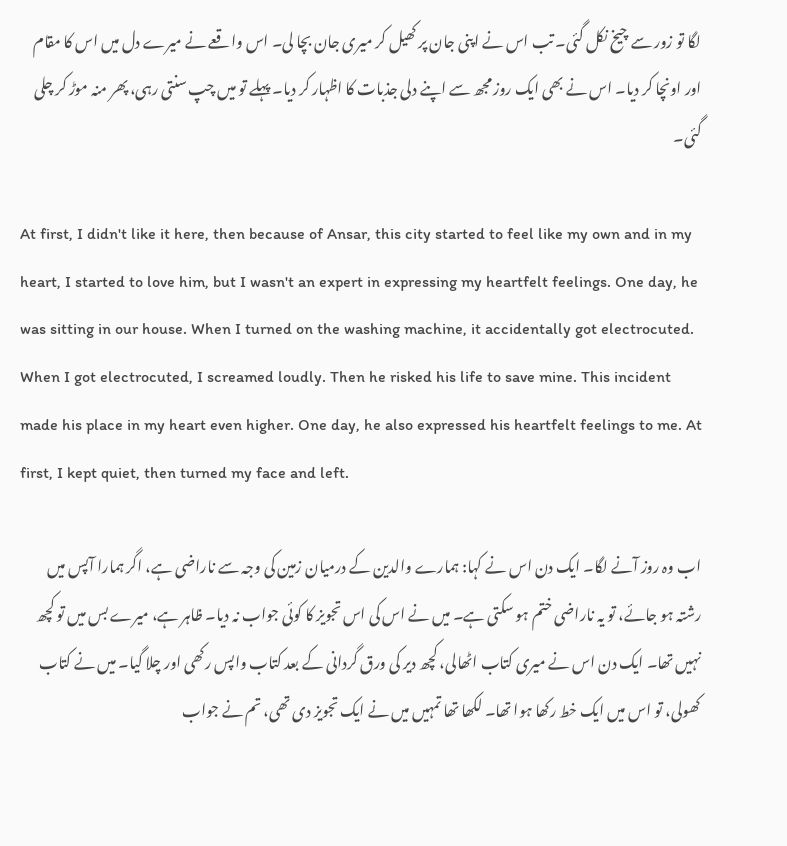لگا تو زور سے چیخ نکل گئی۔ تب اس نے اپنی جان پر کھیل کر میری جان بچا لی۔ اس واقعے نے میرے دل میں اس کا مقام اور اونچا کر دیا۔ اس نے بھی ایک روز مجھ سے اپنے دلی جذبات کا اظہار کر دیا۔ پہلے تو میں چپ سنتی رہی، پھر منہ موڑ کر چلی گئی۔

At first, I didn't like it here, then because of Ansar, this city started to feel like my own and in my heart, I started to love him, but I wasn't an expert in expressing my heartfelt feelings. One day, he was sitting in our house. When I turned on the washing machine, it accidentally got electrocuted. When I got electrocuted, I screamed loudly. Then he risked his life to save mine. This incident made his place in my heart even higher. One day, he also expressed his heartfelt feelings to me. At first, I kept quiet, then turned my face and left.

اب وہ روز آنے لگا۔ ایک دن اس نے کہا: ہمارے والدین کے درمیان زمین کی وجہ سے ناراضی ہے، اگر ہمارا آپس میں رشتہ ہو جائے، تو یہ ناراضی ختم ہو سکتی ہے۔ میں نے اس کی اس تجویز کا کوئی جواب نہ دیا۔ ظاہر ہے، میرے بس میں تو کچھ نہیں تھا۔ ایک دن اس نے میری کتاب اٹھالی، کچھ دیر کی ورق گردانی کے بعد کتاب واپس رکھی اور چلا گیا۔ میں نے کتاب کھولی، تو اس میں ایک خط رکھا ہوا تھا۔ لکھا تھا تمہیں میں نے ایک تجویز دی تھی، تم نے جواب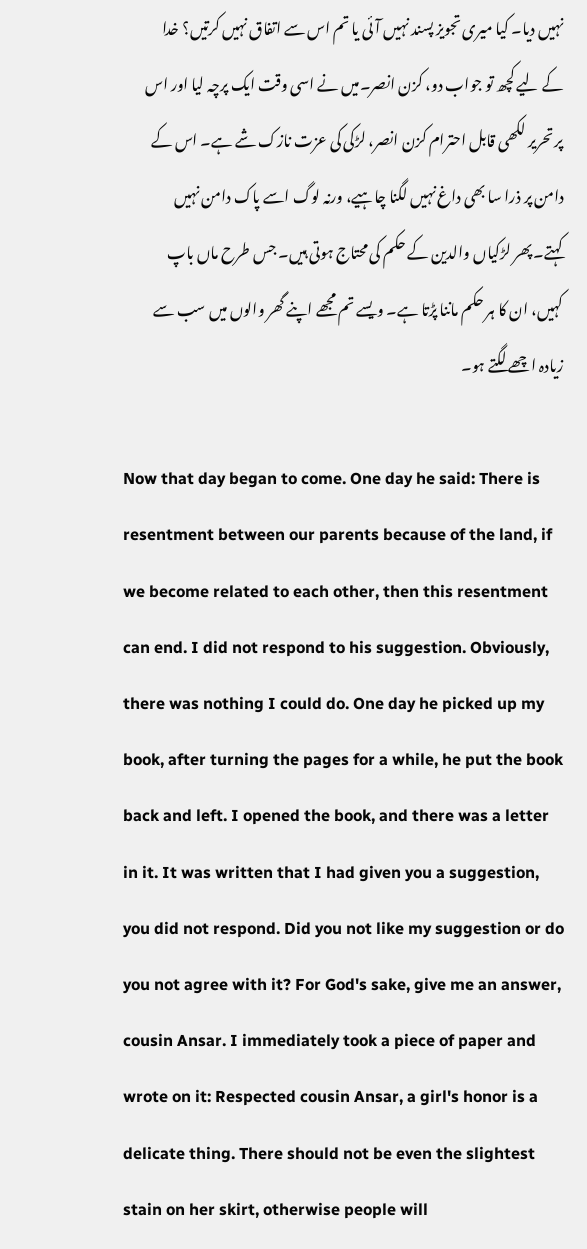نہیں دیا۔ کیا میری تجویز پسند نہیں آئی یا تم اس سے اتفاق نہیں کرتیں؟ خدا کے لیے کچھ تو جواب دو، کزن انصر۔میں نے اسی وقت ایک پرچہ لیا اور اس پر تحریر لکھی قابل احترام کزن انصر، لڑکی کی عزت نازک شے ہے۔ اس کے دامن پر ذرا سا بھی داغ نہیں لگنا چاہیے، ورنہ لوگ اسے پاک دامن نہیں کہتے۔ پھر لڑکیاں والدین کے حکم کی محتاج ہوتی ہیں۔ جس طرح ماں باپ کہیں، ان کا ہر حکم ماننا پڑتا ہے۔ ویسے تم مجھے اپنے گھر والوں میں سب سے زیادہ اچھے لگتے ہو۔

Now that day began to come. One day he said: There is resentment between our parents because of the land, if we become related to each other, then this resentment can end. I did not respond to his suggestion. Obviously, there was nothing I could do. One day he picked up my book, after turning the pages for a while, he put the book back and left. I opened the book, and there was a letter in it. It was written that I had given you a suggestion, you did not respond. Did you not like my suggestion or do you not agree with it? For God's sake, give me an answer, cousin Ansar. I immediately took a piece of paper and wrote on it: Respected cousin Ansar, a girl's honor is a delicate thing. There should not be even the slightest stain on her skirt, otherwise people will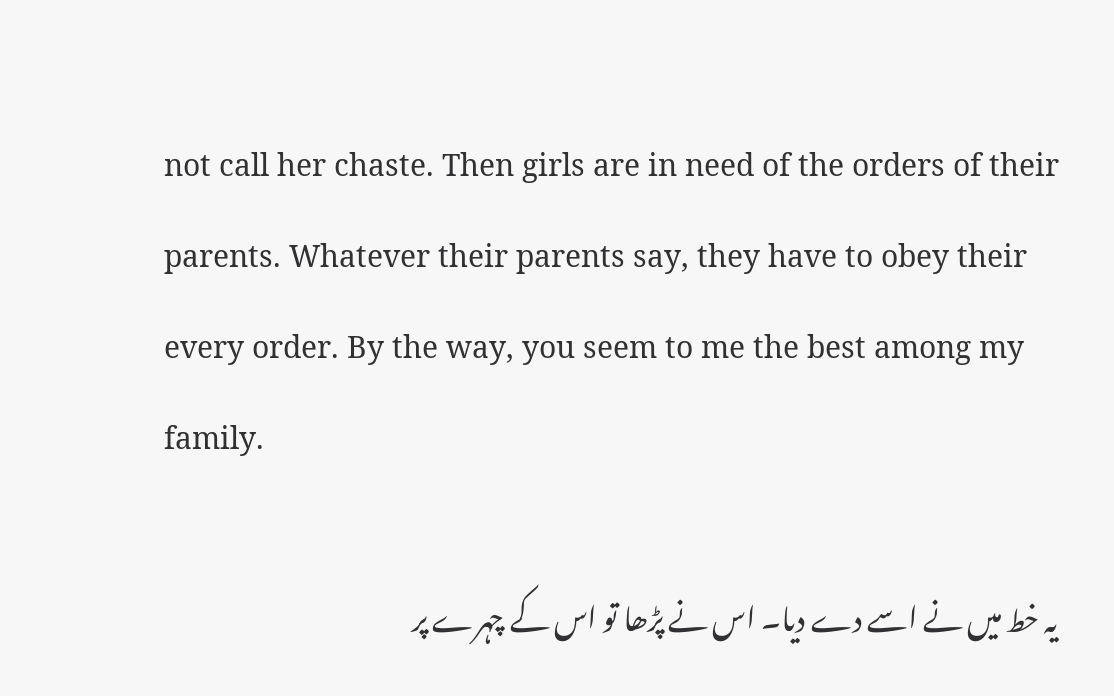not call her chaste. Then girls are in need of the orders of their parents. Whatever their parents say, they have to obey their every order. By the way, you seem to me the best among my family.

یہ خط میں نے اسے دے دیا۔ اس نے پڑھا تو اس کے چہرے پر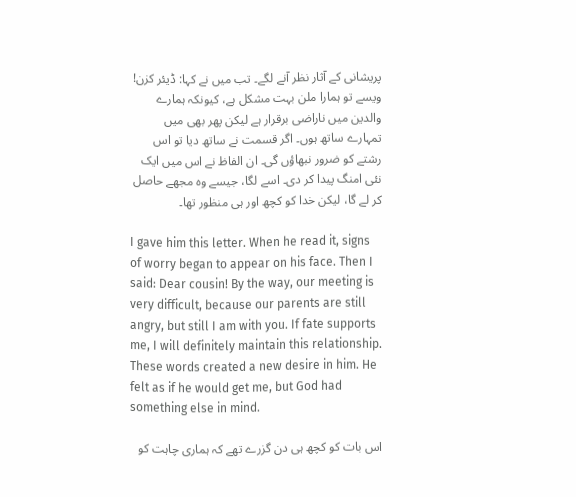پریشانی کے آثار نظر آنے لگے۔ تب میں نے کہا: ڈیئر کزن! ویسے تو ہمارا ملن بہت مشکل ہے، کیونکہ ہمارے والدین میں ناراضی برقرار ہے لیکن پھر بھی میں تمہارے ساتھ ہوں۔ اگر قسمت نے ساتھ دیا تو اس رشتے کو ضرور نبھاؤں گی۔ ان الفاظ نے اس میں ایک نئی امنگ پیدا کر دی۔ اسے لگا، جیسے وہ مجھے حاصل کر لے گا، لیکن خدا کو کچھ اور ہی منظور تھا۔

I gave him this letter. When he read it, signs of worry began to appear on his face. Then I said: Dear cousin! By the way, our meeting is very difficult, because our parents are still angry, but still I am with you. If fate supports me, I will definitely maintain this relationship. These words created a new desire in him. He felt as if he would get me, but God had something else in mind.

اس بات کو کچھ ہی دن گزرے تھے کہ ہماری چاہت کو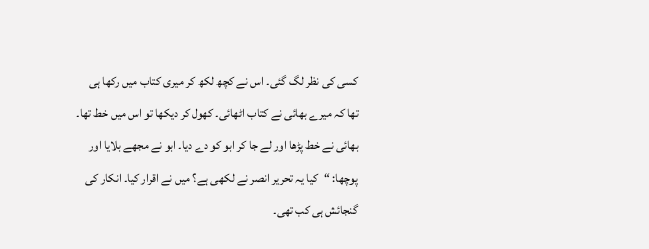کسی کی نظر لگ گئی۔ اس نے کچھ لکھ کر میری کتاب میں رکھا ہی تھا کہ میرے بھائی نے کتاب اٹھائی۔ کھول کر دیکھا تو اس میں خط تھا۔ بھائی نے خط پڑھا اور لے جا کر ابو کو دے دیا۔ ابو نے مجھے بلایا اور پوچھا: “کیا یہ تحریر انصر نے لکھی ہے؟ میں نے اقرار کیا۔ انکار کی گنجائش ہی کب تھی۔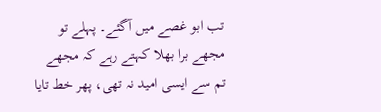تب ابو غصے میں آگئے۔ پہلے تو مجھے برا بھلا کہتے رہے کہ مجھے تم سے ایسی امید نہ تھی، پھر خط تایا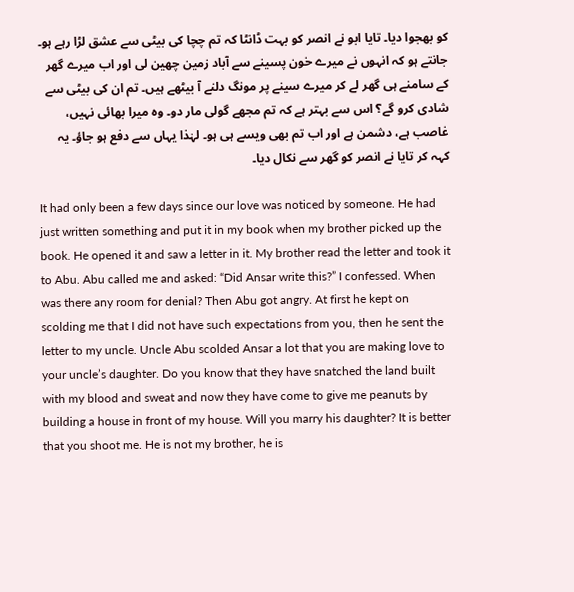کو بھجوا دیا۔ تایا ابو نے انصر کو بہت ڈانٹا کہ تم چچا کی بیٹی سے عشق لڑا رہے ہو۔ جانتے ہو کہ انہوں نے میرے خون پسینے سے آباد زمین چھین لی اور اب میرے گھر کے سامنے ہی گھر لے کر میرے سینے پر مونگ دلنے آ بیٹھے ہیں۔ تم ان کی بیٹی سے شادی کرو گے؟ اس سے بہتر ہے کہ تم مجھے گولی مار دو۔ وہ میرا بھائی نہیں، غاصب ہے، دشمن ہے اور اب تم بھی ویسے ہی ہو۔ لہٰذا یہاں سے دفع ہو جاؤ۔ یہ کہہ کر تایا نے انصر کو گھر سے نکال دیا۔

It had only been a few days since our love was noticed by someone. He had just written something and put it in my book when my brother picked up the book. He opened it and saw a letter in it. My brother read the letter and took it to Abu. Abu called me and asked: “Did Ansar write this?” I confessed. When was there any room for denial? Then Abu got angry. At first he kept on scolding me that I did not have such expectations from you, then he sent the letter to my uncle. Uncle Abu scolded Ansar a lot that you are making love to your uncle’s daughter. Do you know that they have snatched the land built with my blood and sweat and now they have come to give me peanuts by building a house in front of my house. Will you marry his daughter? It is better that you shoot me. He is not my brother, he is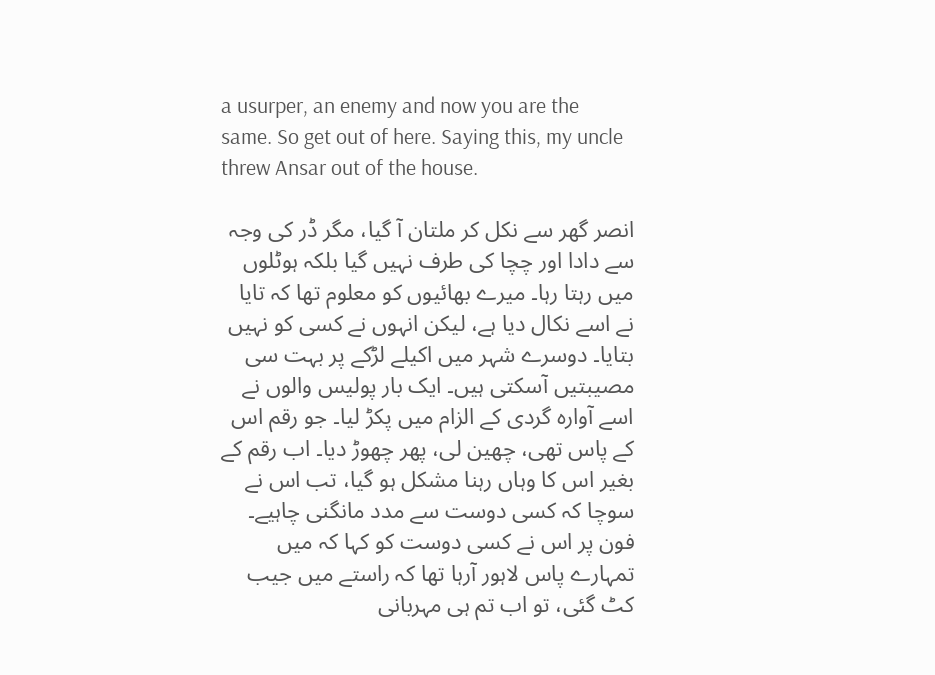a usurper, an enemy and now you are the same. So get out of here. Saying this, my uncle threw Ansar out of the house.

انصر گھر سے نکل کر ملتان آ گیا، مگر ڈر کی وجہ سے دادا اور چچا کی طرف نہیں گیا بلکہ ہوٹلوں میں رہتا رہا۔ میرے بھائیوں کو معلوم تھا کہ تایا نے اسے نکال دیا ہے، لیکن انہوں نے کسی کو نہیں بتایا۔ دوسرے شہر میں اکیلے لڑکے پر بہت سی مصیبتیں آسکتی ہیں۔ ایک بار پولیس والوں نے اسے آوارہ گردی کے الزام میں پکڑ لیا۔ جو رقم اس کے پاس تھی، چھین لی، پھر چھوڑ دیا۔ اب رقم کے بغیر اس کا وہاں رہنا مشکل ہو گیا، تب اس نے سوچا کہ کسی دوست سے مدد مانگنی چاہیے۔ فون پر اس نے کسی دوست کو کہا کہ میں تمہارے پاس لاہور آرہا تھا کہ راستے میں جیب کٹ گئی، تو اب تم ہی مہربانی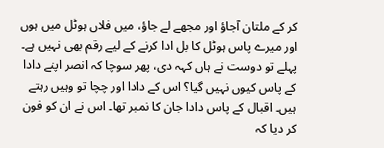کر کے ملتان آجاؤ اور مجھے لے جاؤ، میں فلاں ہوٹل میں ہوں اور میرے پاس ہوٹل کا بل ادا کرنے کے لیے رقم بھی نہیں ہے۔ پہلے تو دوست نے ہاں کہہ دی، پھر سوچا کہ انصر اپنے دادا کے پاس کیوں نہیں گیا؟ اس کے دادا اور چچا تو وہیں رہتے ہیں۔ اقبال کے پاس دادا جان کا نمبر تھا۔ اس نے ان کو فون کر دیا کہ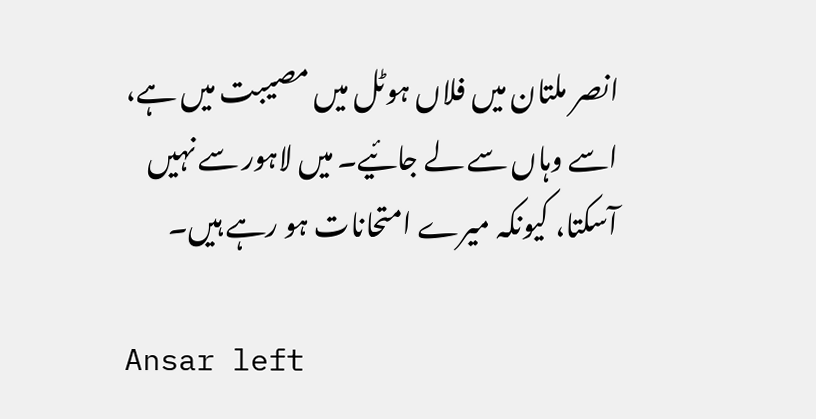انصر ملتان میں فلاں ہوٹل میں مصیبت میں ہے، اسے وہاں سے لے جائیے۔ میں لاہور سے نہیں آسکتا، کیونکہ میرے امتحانات ہو رہے ہیں۔

Ansar left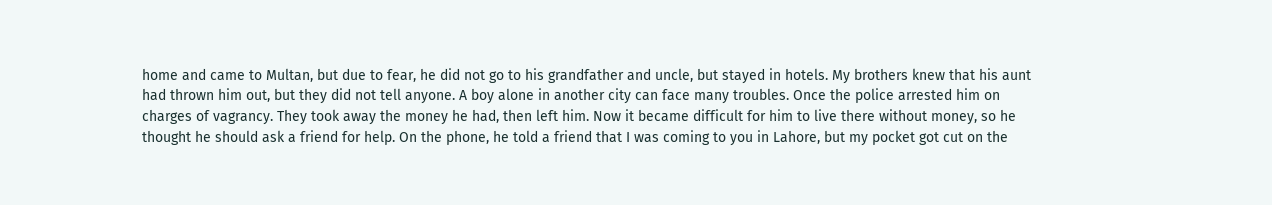home and came to Multan, but due to fear, he did not go to his grandfather and uncle, but stayed in hotels. My brothers knew that his aunt had thrown him out, but they did not tell anyone. A boy alone in another city can face many troubles. Once the police arrested him on charges of vagrancy. They took away the money he had, then left him. Now it became difficult for him to live there without money, so he thought he should ask a friend for help. On the phone, he told a friend that I was coming to you in Lahore, but my pocket got cut on the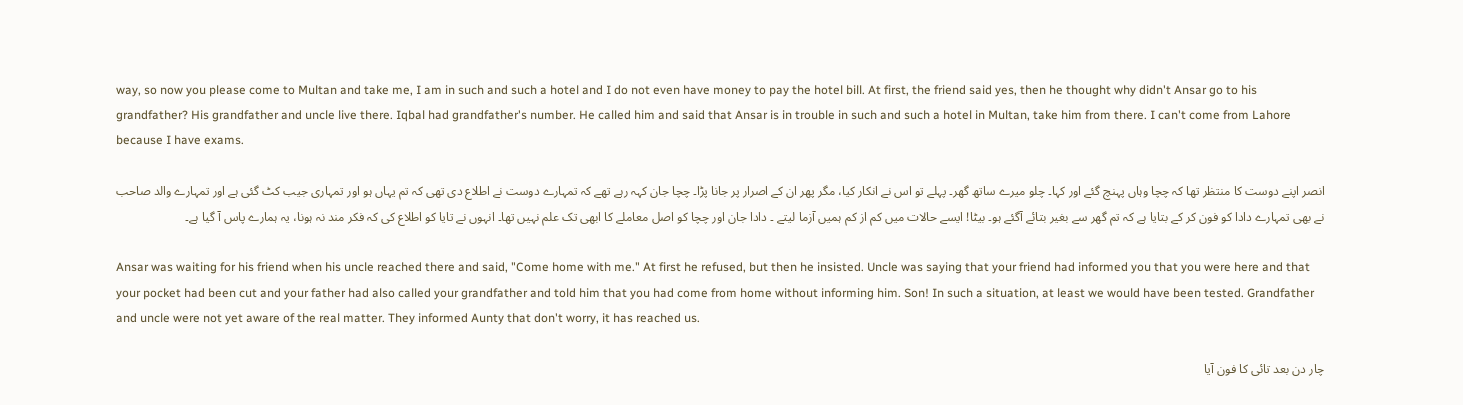way, so now you please come to Multan and take me, I am in such and such a hotel and I do not even have money to pay the hotel bill. At first, the friend said yes, then he thought why didn't Ansar go to his grandfather? His grandfather and uncle live there. Iqbal had grandfather's number. He called him and said that Ansar is in trouble in such and such a hotel in Multan, take him from there. I can't come from Lahore because I have exams.

انصر اپنے دوست کا منتظر تھا کہ چچا وہاں پہنچ گئے اور کہا۔ چلو میرے ساتھ گھر۔ پہلے تو اس نے انکار کیا، مگر پھر ان کے اصرار پر جانا پڑا۔ چچا جان کہہ رہے تھے کہ تمہارے دوست نے اطلاع دی تھی کہ تم یہاں ہو اور تمہاری جیب کٹ گئی ہے اور تمہارے والد صاحب نے بھی تمہارے دادا کو فون کر کے بتایا ہے کہ تم گھر سے بغیر بتائے آگئے ہو۔ بیٹا! ایسے حالات میں کم از کم ہمیں آزما لیتے ۔ دادا جان اور چچا کو اصل معاملے کا ابھی تک علم نہیں تھا۔ انہوں نے تایا کو اطلاع کی کہ فکر مند نہ ہونا، یہ ہمارے پاس آ گیا ہے۔

Ansar was waiting for his friend when his uncle reached there and said, "Come home with me." At first he refused, but then he insisted. Uncle was saying that your friend had informed you that you were here and that your pocket had been cut and your father had also called your grandfather and told him that you had come from home without informing him. Son! In such a situation, at least we would have been tested. Grandfather and uncle were not yet aware of the real matter. They informed Aunty that don't worry, it has reached us.

چار دن بعد تائی کا فون آیا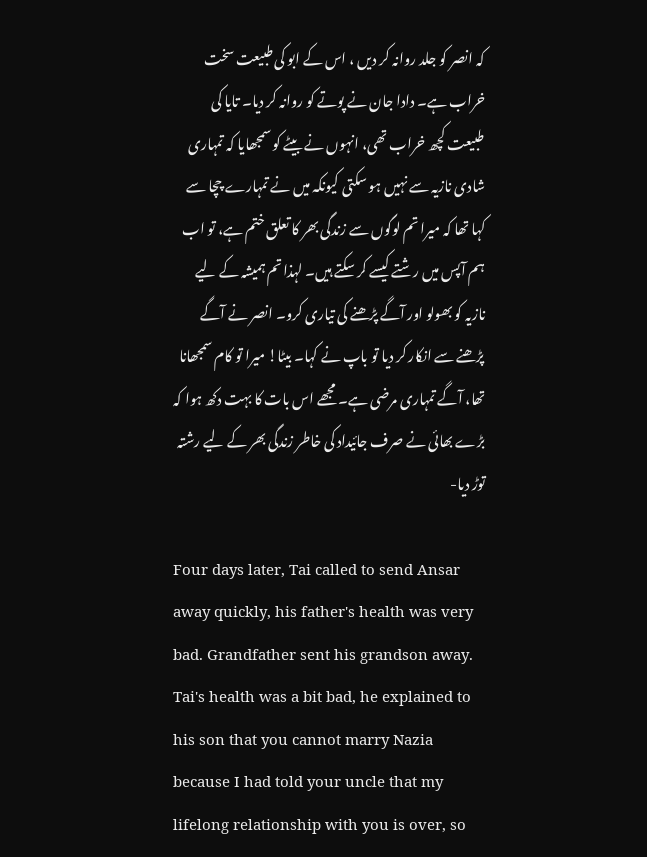کہ انصر کو جلد روانہ کر دیں ، اس کے ابو کی طبیعت سخت خراب ہے۔ دادا جان نے پوتے کو روانہ کر دیا۔ تایا کی طبیعت کچھ خراب تھی، انہوں نے بیٹے کو سمجھایا کہ تمہاری شادی نازیہ سے نہیں ہو سکتی کیونکہ میں نے تمہارے چچا سے کہا تھا کہ میرا تم لوگوں سے زندگی بھر کا تعلق ختم ہے، تو اب ہم آپس میں رشتے کیسے کر سکتے ہیں۔ لہذا تم ہمیشہ کے لیے نازیہ کو بھولو اور آگے پڑھنے کی تیاری کرو۔ انصر نے آگے پڑھنے سے انکار کر دیا تو باپ نے کہا۔ بیٹا! میرا تو کام سمجھانا تھا، آگے تمہاری مرضی ہے۔ مجھے اس بات کا بہت دکھ ہوا کہ بڑے بھائی نے صرف جائیداد کی خاطر زندگی بھر کے لیے رشتہ توڑ دیا-

Four days later, Tai called to send Ansar away quickly, his father's health was very bad. Grandfather sent his grandson away. Tai's health was a bit bad, he explained to his son that you cannot marry Nazia because I had told your uncle that my lifelong relationship with you is over, so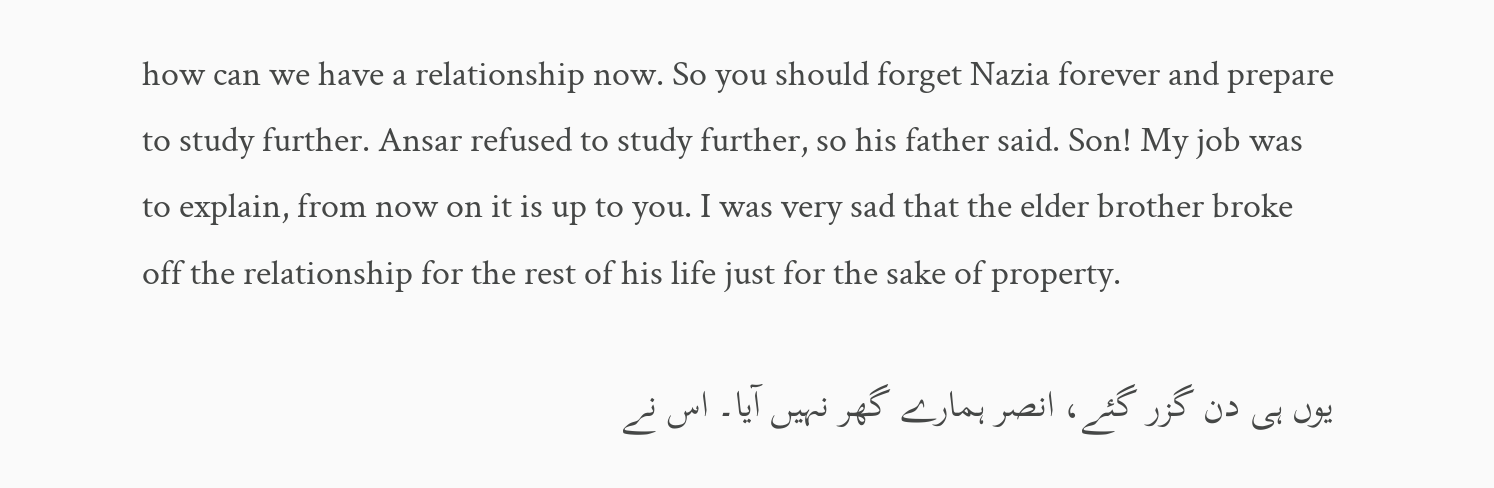how can we have a relationship now. So you should forget Nazia forever and prepare to study further. Ansar refused to study further, so his father said. Son! My job was to explain, from now on it is up to you. I was very sad that the elder brother broke off the relationship for the rest of his life just for the sake of property.

یوں ہی دن گزر گئے، انصر ہمارے گھر نہیں آیا۔ اس نے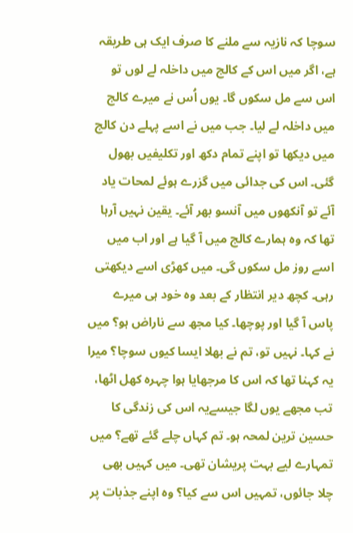سوچا کہ نازیہ سے ملنے کا صرف ایک ہی طریقہ ہے، اگر میں اس کے کالج میں داخلہ لے لوں تو اس سے مل سکوں گا۔ یوں اُس نے میرے کالج میں داخلہ لے لیا۔ جب میں نے اسے پہلے دن کالج میں دیکھا تو اپنے تمام دکھ اور تکلیفیں بھول گئی۔ اس کی جدائی میں گزرے ہوئے لمحات یاد آئے تو آنکھوں میں آنسو بھر آئے۔ یقین نہیں آرہا تھا کہ وہ ہمارے کالج میں آ گیا ہے اور اب میں اسے روز مل سکوں گی۔ میں کھڑی اسے دیکھتی رہی۔ کچھ دیر انتظار کے بعد وہ خود ہی میرے پاس آ گیا اور پوچھا۔ کیا مجھ سے ناراض ہو؟ میں نے کہا۔ نہیں تو، تم نے بھلا ایسا کیوں سوچا؟ میرا یہ کہنا تھا کہ اس کا مرجھایا ہوا چہرہ کھل اٹھا، تب مجھے یوں لگا جیسےیہ اس کی زندگی کا حسین ترین لمحہ ہو۔ تم کہاں چلے گئے تھے؟ میں تمہارے لیے بہت پریشان تھی۔ میں کہیں بھی چلا جائوں، تمہیں اس سے کیا؟ وہ اپنے جذبات پر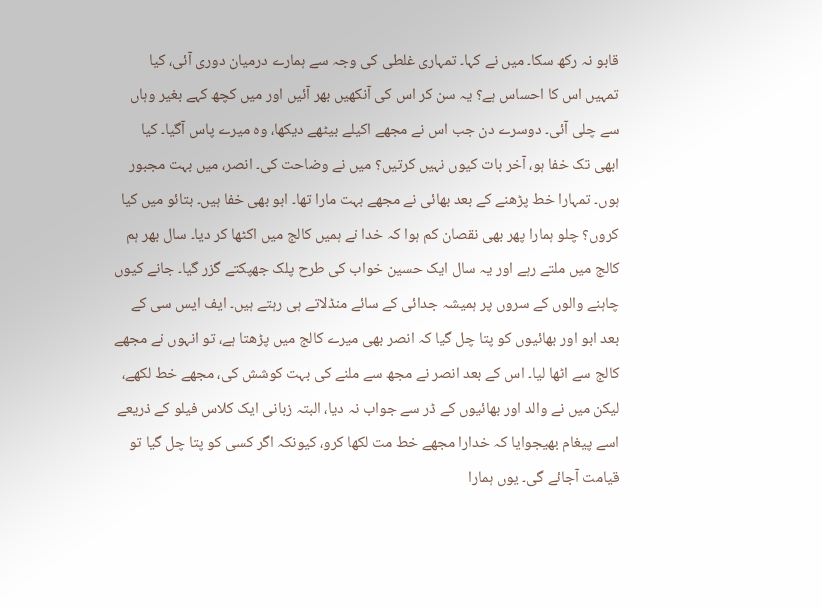قابو نہ رکھ سکا۔ میں نے کہا۔ تمہاری غلطی کی وجہ سے ہمارے درمیان دوری آئی، کیا تمہیں اس کا احساس ہے؟ یہ سن کر اس کی آنکھیں بھر آئیں اور میں کچھ کہے بغیر وہاں سے چلی آئی۔ دوسرے دن جب اس نے مجھے اکیلے بیٹھے دیکھا، وہ میرے پاس آگیا۔ کیا ابھی تک خفا ہو، آخر بات کیوں نہیں کرتیں؟ میں نے وضاحت کی۔ انصر، میں بہت مجبور ہوں۔ تمہارا خط پڑھنے کے بعد بھائی نے مجھے بہت مارا تھا۔ ابو بھی خفا ہیں۔ بتائو میں کیا کروں؟ چلو ہمارا پھر بھی نقصان کم ہوا کہ خدا نے ہمیں کالج میں اکٹھا کر دیا۔ سال بھر ہم کالج میں ملتے رہے اور یہ سال ایک حسین خواب کی طرح پلک جھپکتے گزر گیا۔ جانے کیوں چاہنے والوں کے سروں پر ہمیشہ جدائی کے سائے منڈلاتے ہی رہتے ہیں۔ ایف ایس سی کے بعد ابو اور بھائیوں کو پتا چل گیا کہ انصر بھی میرے کالج میں پڑھتا ہے، تو انہوں نے مجھے کالج سے اٹھا لیا۔ اس کے بعد انصر نے مجھ سے ملنے کی بہت کوشش کی، مجھے خط لکھے، لیکن میں نے والد اور بھائیوں کے ڈر سے جواب نہ دیا، البتہ زبانی ایک کلاس فیلو کے ذریعے اسے پیغام بھیجوایا کہ خدارا مجھے خط مت لکھا کرو، کیونکہ اگر کسی کو پتا چل گیا تو قیامت آجائے گی۔ یوں ہمارا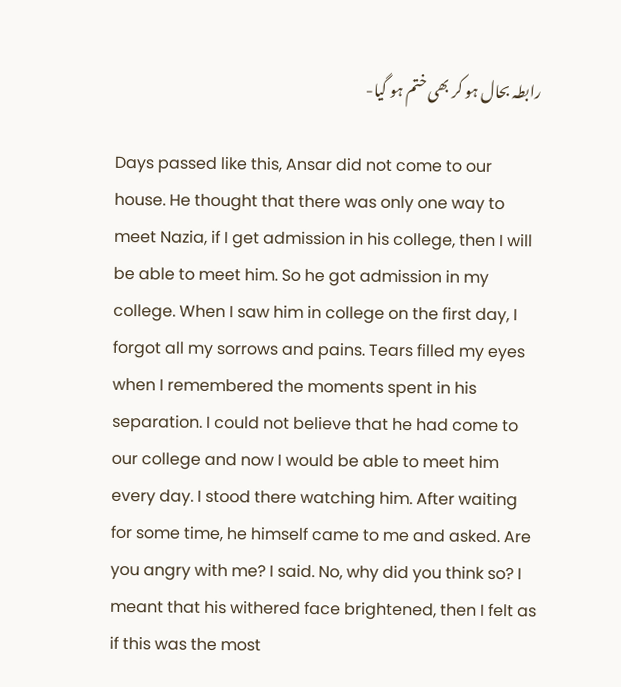رابطہ بحال ہو کر بھی ختم ہو گیا-

Days passed like this, Ansar did not come to our house. He thought that there was only one way to meet Nazia, if I get admission in his college, then I will be able to meet him. So he got admission in my college. When I saw him in college on the first day, I forgot all my sorrows and pains. Tears filled my eyes when I remembered the moments spent in his separation. I could not believe that he had come to our college and now I would be able to meet him every day. I stood there watching him. After waiting for some time, he himself came to me and asked. Are you angry with me? I said. No, why did you think so? I meant that his withered face brightened, then I felt as if this was the most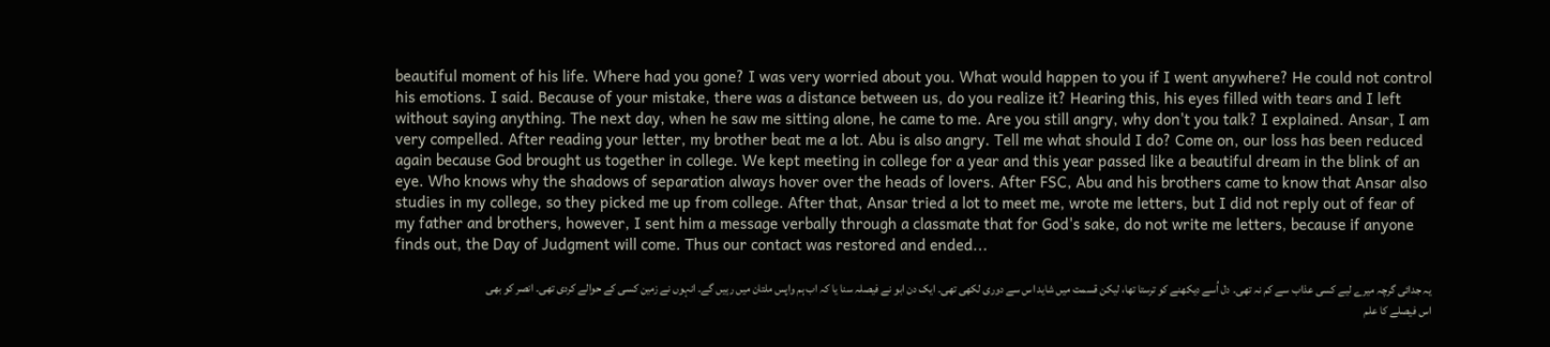beautiful moment of his life. Where had you gone? I was very worried about you. What would happen to you if I went anywhere? He could not control his emotions. I said. Because of your mistake, there was a distance between us, do you realize it? Hearing this, his eyes filled with tears and I left without saying anything. The next day, when he saw me sitting alone, he came to me. Are you still angry, why don't you talk? I explained. Ansar, I am very compelled. After reading your letter, my brother beat me a lot. Abu is also angry. Tell me what should I do? Come on, our loss has been reduced again because God brought us together in college. We kept meeting in college for a year and this year passed like a beautiful dream in the blink of an eye. Who knows why the shadows of separation always hover over the heads of lovers. After FSC, Abu and his brothers came to know that Ansar also studies in my college, so they picked me up from college. After that, Ansar tried a lot to meet me, wrote me letters, but I did not reply out of fear of my father and brothers, however, I sent him a message verbally through a classmate that for God's sake, do not write me letters, because if anyone finds out, the Day of Judgment will come. Thus our contact was restored and ended...

یہ جدائی گرچہ میرے لیے کسی عذاب سے کم نہ تھی۔ دل اُسے دیکھنے کو ترستا تھا، لیکن قسمت میں شاید اس سے دوری لکھی تھی۔ ایک دن ابو نے فیصلہ سنا یا کہ اب ہم واپس ملتان میں رہیں گے۔ انہوں نے زمین کسی کے حوالے کردی تھی۔ انصر کو بھی اس فیصلے کا علم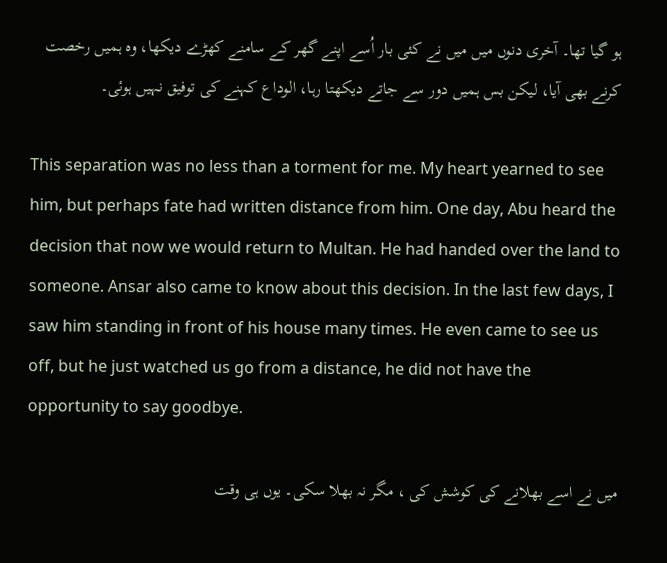ہو گیا تھا۔ آخری دنوں میں میں نے کئی بار اُسے اپنے گھر کے سامنے کھڑے دیکھا، وہ ہمیں رخصت کرنے بھی آیا، لیکن بس ہمیں دور سے جاتے دیکھتا رہا، الوداع کہنے کی توفیق نہیں ہوئی۔

This separation was no less than a torment for me. My heart yearned to see him, but perhaps fate had written distance from him. One day, Abu heard the decision that now we would return to Multan. He had handed over the land to someone. Ansar also came to know about this decision. In the last few days, I saw him standing in front of his house many times. He even came to see us off, but he just watched us go from a distance, he did not have the opportunity to say goodbye.

میں نے اسے بھلانے کی کوشش کی ، مگر نہ بھلا سکی۔ یوں ہی وقت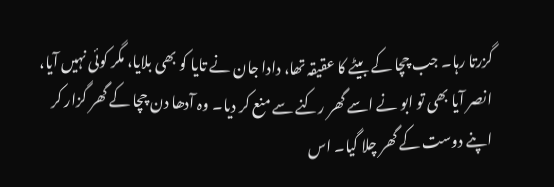گزرتا رہا۔ جب چچا کے بیٹے کا عقیقہ تھا، دادا جان نے تایا کو بھی بلایا، مگر کوئی نہیں آیا، انصر آیا بھی تو ابو نے اسے گھر رکنے سے منع کر دیا۔ وہ آدھا دن چچا کے گھر گزار کر اپنے دوست کے گھر چلا گیا۔ اس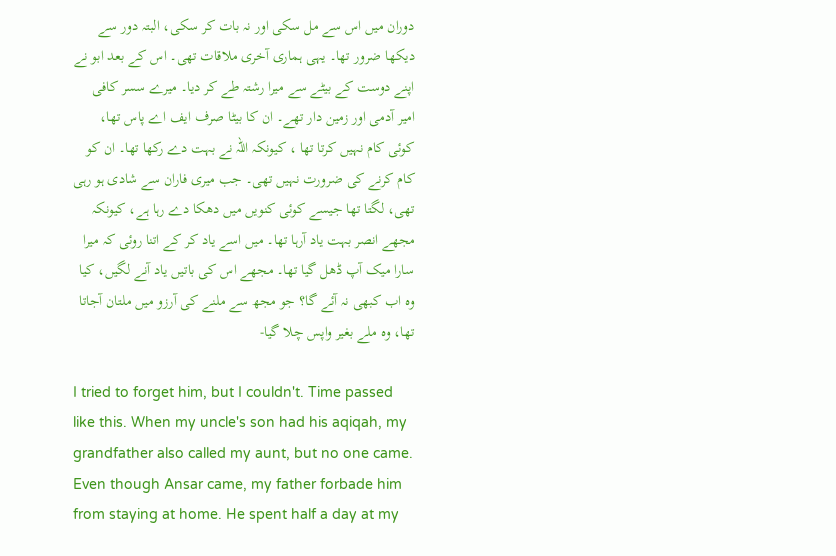دوران میں اس سے مل سکی اور نہ بات کر سکی، البتہ دور سے دیکھا ضرور تھا۔ یہی ہماری آخری ملاقات تھی۔ اس کے بعد ابو نے اپنے دوست کے بیٹے سے میرا رشتہ طے کر دیا۔ میرے سسر کافی امیر آدمی اور زمین دار تھے۔ ان کا بیٹا صرف ایف اے پاس تھا، کوئی کام نہیں کرتا تھا ، کیونکہ اللہ نے بہت دے رکھا تھا۔ ان کو کام کرنے کی ضرورت نہیں تھی۔ جب میری فاران سے شادی ہو رہی تھی، لگتا تھا جیسے کوئی کنویں میں دھکا دے رہا ہے، کیونکہ مجھے انصر بہت یاد آرہا تھا۔ میں اسے یاد کر کے اتنا روئی کہ میرا سارا میک آپ ڈھل گیا تھا۔ مجھے اس کی باتیں یاد آنے لگیں، کیا وہ اب کبھی نہ آئے گا؟ جو مجھ سے ملنے کی آرزو میں ملتان آجاتا تھا، وہ ملے بغیر واپس چلا گیا-

I tried to forget him, but I couldn't. Time passed like this. When my uncle's son had his aqiqah, my grandfather also called my aunt, but no one came. Even though Ansar came, my father forbade him from staying at home. He spent half a day at my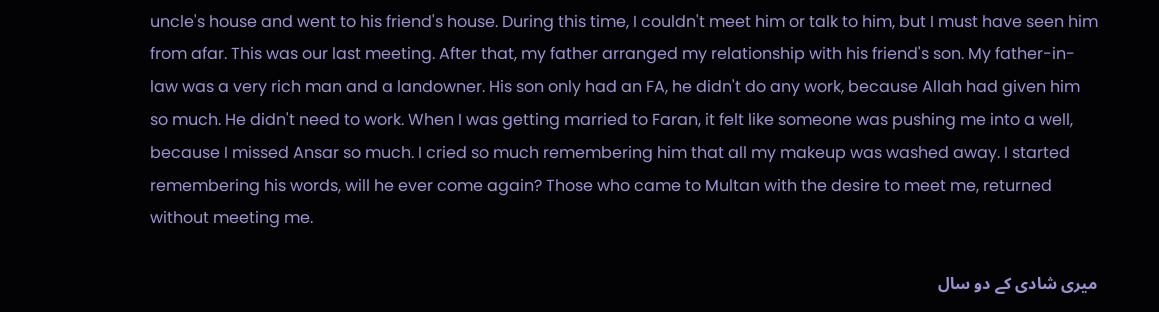uncle's house and went to his friend's house. During this time, I couldn't meet him or talk to him, but I must have seen him from afar. This was our last meeting. After that, my father arranged my relationship with his friend's son. My father-in-law was a very rich man and a landowner. His son only had an FA, he didn't do any work, because Allah had given him so much. He didn't need to work. When I was getting married to Faran, it felt like someone was pushing me into a well, because I missed Ansar so much. I cried so much remembering him that all my makeup was washed away. I started remembering his words, will he ever come again? Those who came to Multan with the desire to meet me, returned without meeting me.

میری شادی کے دو سال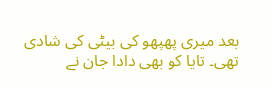بعد میری پھپھو کی بیٹی کی شادی تھی۔ تایا کو بھی دادا جان نے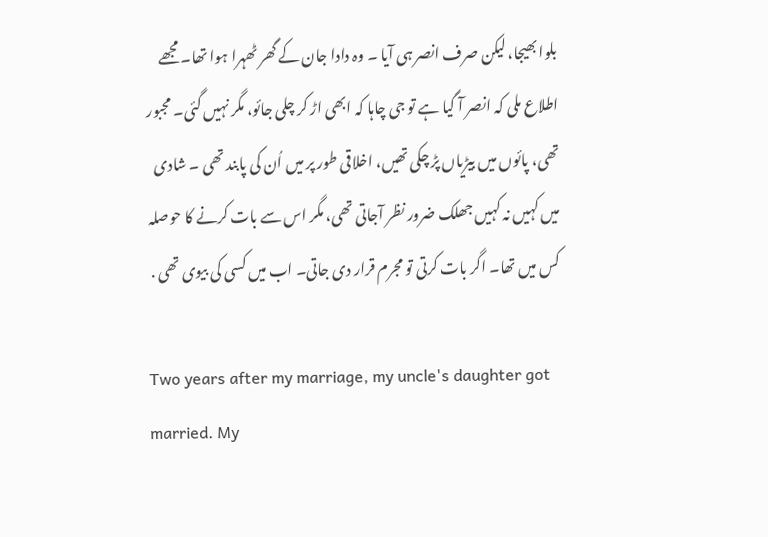بلوا بھیجا، لیکن صرف انصر ہی آیا ۔ وہ دادا جان کے گھر ٹھہرا ہوا تھا۔ مجھے اطلاع ملی کہ انصر آ گیا ہے تو جی چاہا کہ ابھی اڑ کر چلی جائو، مگر نہیں گئی۔ مجبور تھی، پائوں میں بیڑیاں پڑ چکی تھیں، اخلاقی طور پر میں اُن کی پابند تھی ۔ شادی میں کہیں نہ کہیں جھلک ضرور نظر آجاتی تھی، مگر اس سے بات کرنے کا حوصلہ کس میں تھا۔ اگر بات کرتی تو مجرم قرار دی جاتی۔ اب میں کسی کی بیوی تھی .

Two years after my marriage, my uncle's daughter got married. My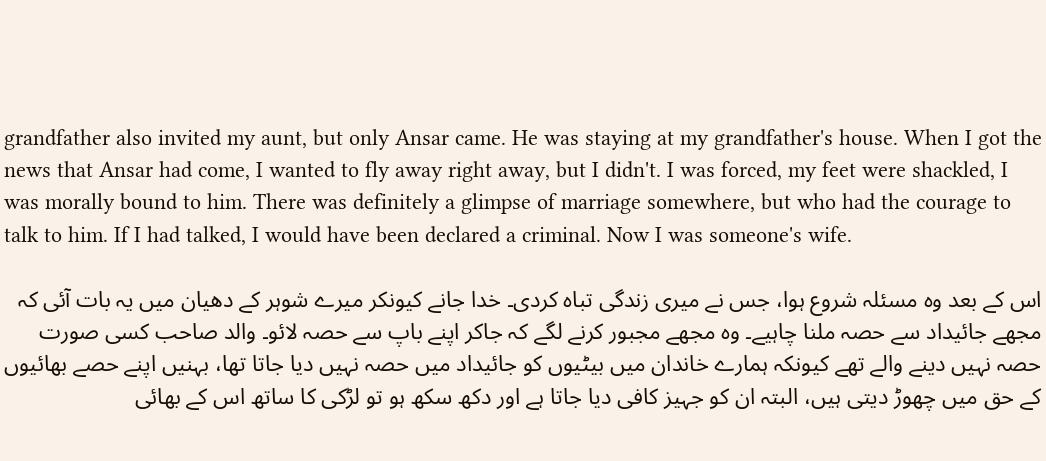grandfather also invited my aunt, but only Ansar came. He was staying at my grandfather's house. When I got the news that Ansar had come, I wanted to fly away right away, but I didn't. I was forced, my feet were shackled, I was morally bound to him. There was definitely a glimpse of marriage somewhere, but who had the courage to talk to him. If I had talked, I would have been declared a criminal. Now I was someone's wife.

اس کے بعد وہ مسئلہ شروع ہوا، جس نے میری زندگی تباہ کردی۔ خدا جانے کیونکر میرے شوہر کے دھیان میں یہ بات آئی کہ مجھے جائیداد سے حصہ ملنا چاہیے۔ وہ مجھے مجبور کرنے لگے کہ جاکر اپنے باپ سے حصہ لائو۔ والد صاحب کسی صورت حصہ نہیں دینے والے تھے کیونکہ ہمارے خاندان میں بیٹیوں کو جائیداد میں حصہ نہیں دیا جاتا تھا، بہنیں اپنے حصے بھائیوں کے حق میں چھوڑ دیتی ہیں، البتہ ان کو جہیز کافی دیا جاتا ہے اور دکھ سکھ ہو تو لڑکی کا ساتھ اس کے بھائی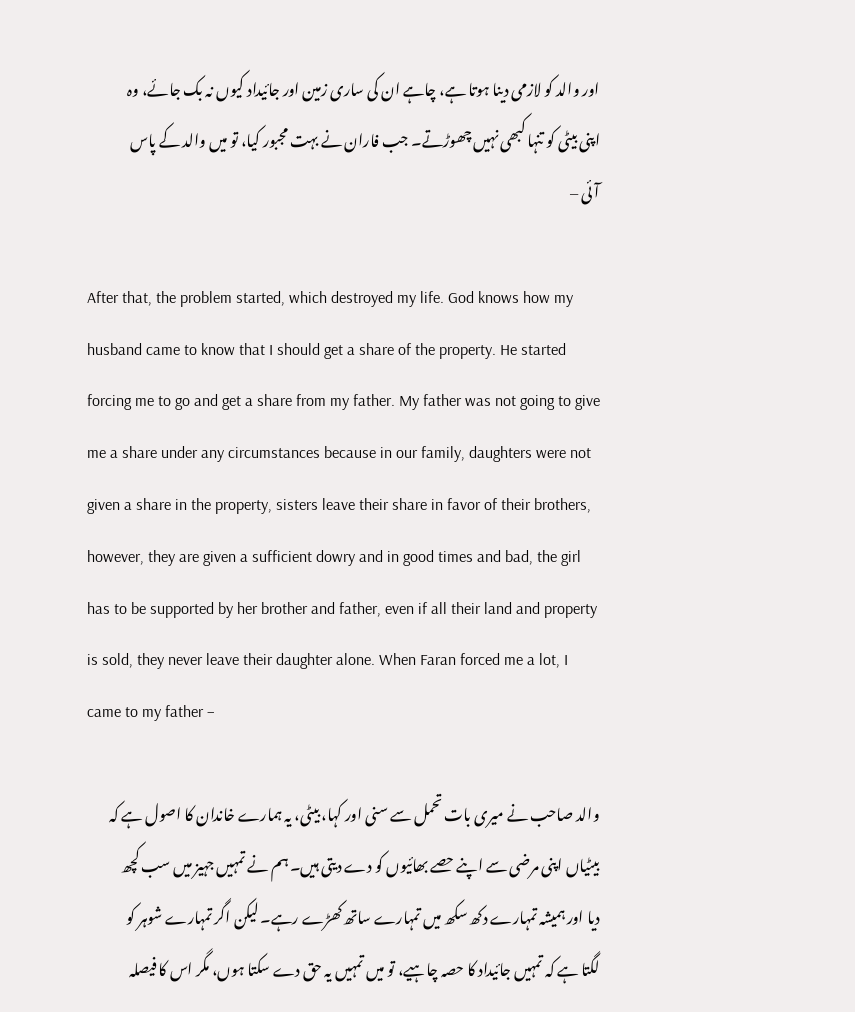اور والد کو لازمی دینا ہوتا ہے، چاہے ان کی ساری زمین اور جائیداد کیوں نہ بک جائے، وہ اپنی بیٹی کو تنہا کبھی نہیں چھوڑتے۔ جب فاران نے بہت مجبور کیا، تو میں والد کے پاس آئی –

After that, the problem started, which destroyed my life. God knows how my husband came to know that I should get a share of the property. He started forcing me to go and get a share from my father. My father was not going to give me a share under any circumstances because in our family, daughters were not given a share in the property, sisters leave their share in favor of their brothers, however, they are given a sufficient dowry and in good times and bad, the girl has to be supported by her brother and father, even if all their land and property is sold, they never leave their daughter alone. When Faran forced me a lot, I came to my father –

والد صاحب نے میری بات تحمل سے سنی اور کہا، بیٹی، یہ ہمارے خاندان کا اصول ہے کہ بیٹیاں اپنی مرضی سے اپنے حصے بھائیوں کو دے دیتی ہیں۔ ہم نے تمہیں جہیز میں سب کچھ دیا اور ہمیشہ تمہارے دکھ سکھ میں تمہارے ساتھ کھڑے رہے۔ لیکن اگر تمہارے شوہر کو لگتا ہے کہ تمہیں جائیداد کا حصہ چاہیے، تو میں تمہیں یہ حق دے سکتا ہوں، مگر اس کا فیصلہ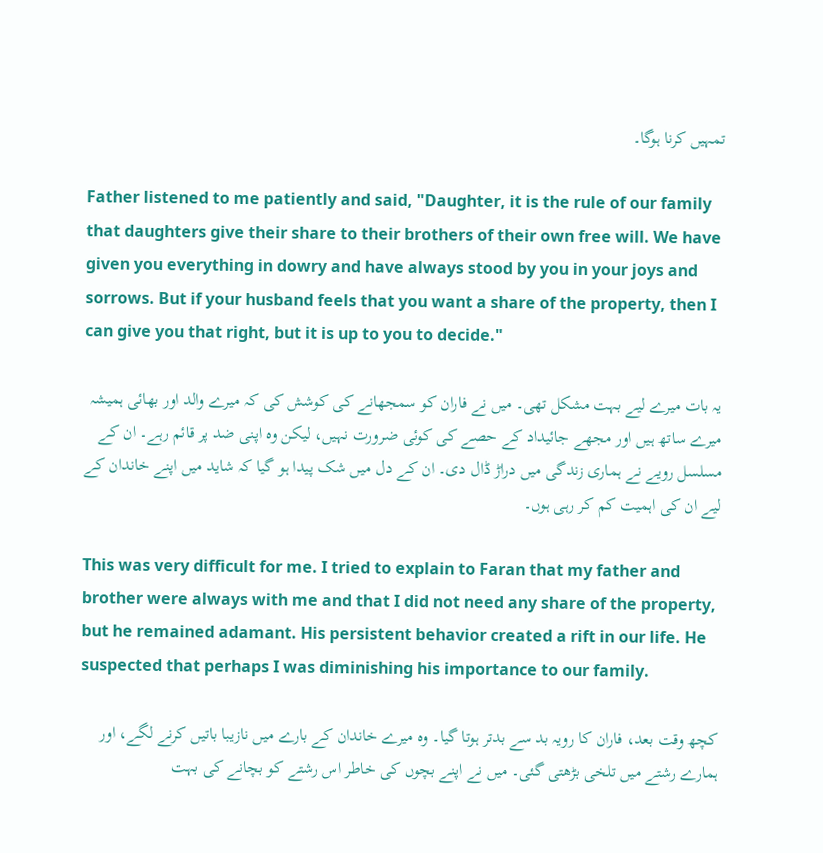تمہیں کرنا ہوگا۔

Father listened to me patiently and said, "Daughter, it is the rule of our family that daughters give their share to their brothers of their own free will. We have given you everything in dowry and have always stood by you in your joys and sorrows. But if your husband feels that you want a share of the property, then I can give you that right, but it is up to you to decide."

یہ بات میرے لیے بہت مشکل تھی۔ میں نے فاران کو سمجھانے کی کوشش کی کہ میرے والد اور بھائی ہمیشہ میرے ساتھ ہیں اور مجھے جائیداد کے حصے کی کوئی ضرورت نہیں، لیکن وہ اپنی ضد پر قائم رہے۔ ان کے مسلسل رویے نے ہماری زندگی میں دراڑ ڈال دی۔ ان کے دل میں شک پیدا ہو گیا کہ شاید میں اپنے خاندان کے لیے ان کی اہمیت کم کر رہی ہوں۔

This was very difficult for me. I tried to explain to Faran that my father and brother were always with me and that I did not need any share of the property, but he remained adamant. His persistent behavior created a rift in our life. He suspected that perhaps I was diminishing his importance to our family.

کچھ وقت بعد، فاران کا رویہ بد سے بدتر ہوتا گیا۔ وہ میرے خاندان کے بارے میں نازیبا باتیں کرنے لگے، اور ہمارے رشتے میں تلخی بڑھتی گئی۔ میں نے اپنے بچوں کی خاطر اس رشتے کو بچانے کی بہت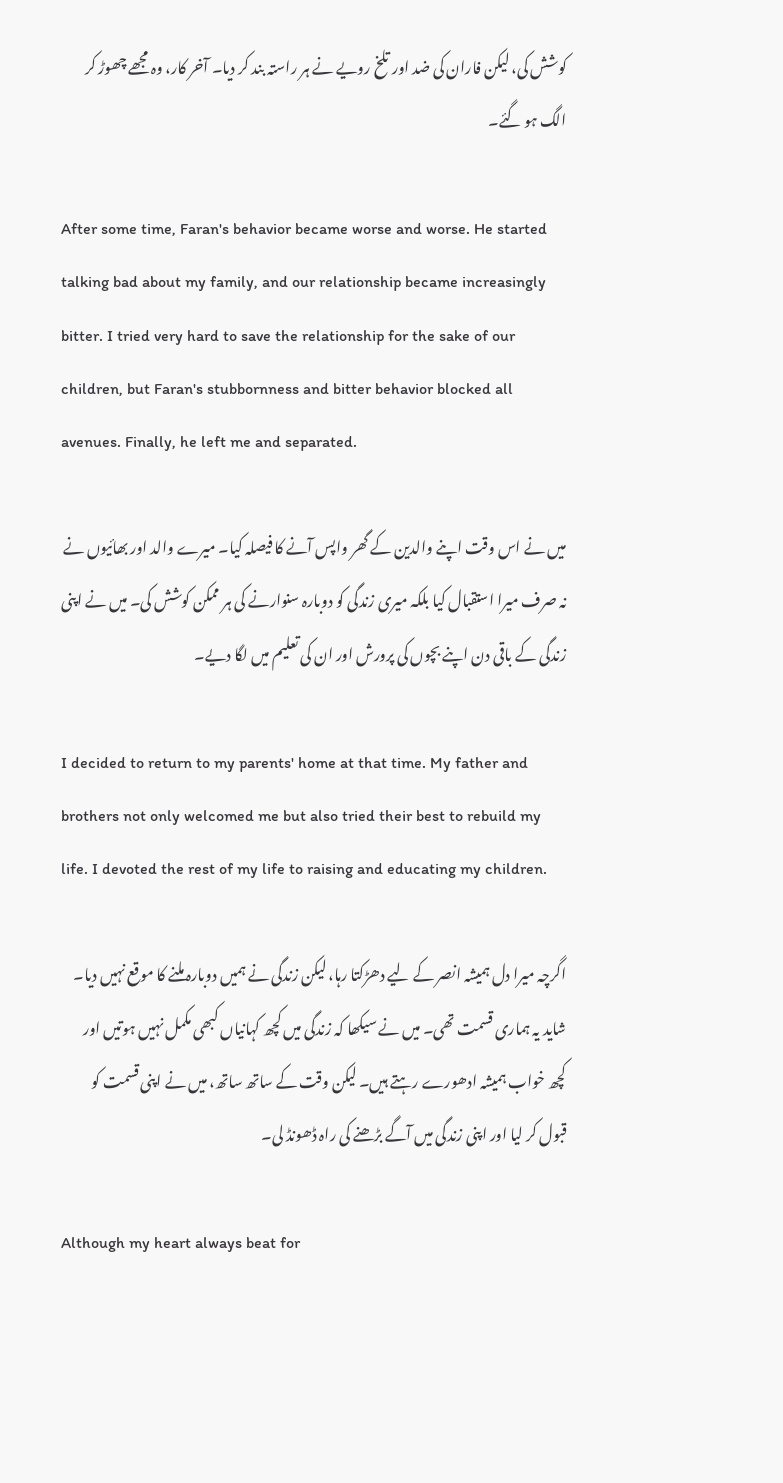کوشش کی، لیکن فاران کی ضد اور تلخ رویے نے ہر راستہ بند کر دیا۔ آخر کار، وہ مجھے چھوڑ کر الگ ہو گئے۔

After some time, Faran's behavior became worse and worse. He started talking bad about my family, and our relationship became increasingly bitter. I tried very hard to save the relationship for the sake of our children, but Faran's stubbornness and bitter behavior blocked all avenues. Finally, he left me and separated.

میں نے اس وقت اپنے والدین کے گھر واپس آنے کا فیصلہ کیا۔ میرے والد اور بھائیوں نے نہ صرف میرا استقبال کیا بلکہ میری زندگی کو دوبارہ سنوارنے کی ہر ممکن کوشش کی۔ میں نے اپنی زندگی کے باقی دن اپنے بچوں کی پرورش اور ان کی تعلیم میں لگا دیے۔

I decided to return to my parents' home at that time. My father and brothers not only welcomed me but also tried their best to rebuild my life. I devoted the rest of my life to raising and educating my children.

اگرچہ میرا دل ہمیشہ انصر کے لیے دھڑکتا رہا، لیکن زندگی نے ہمیں دوبارہ ملنے کا موقع نہیں دیا۔ شاید یہ ہماری قسمت تھی۔ میں نے سیکھا کہ زندگی میں کچھ کہانیاں کبھی مکمل نہیں ہوتیں اور کچھ خواب ہمیشہ ادھورے رہتے ہیں۔ لیکن وقت کے ساتھ ساتھ، میں نے اپنی قسمت کو قبول کر لیا اور اپنی زندگی میں آگے بڑھنے کی راہ ڈھونڈ لی۔

Although my heart always beat for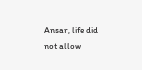Ansar, life did not allow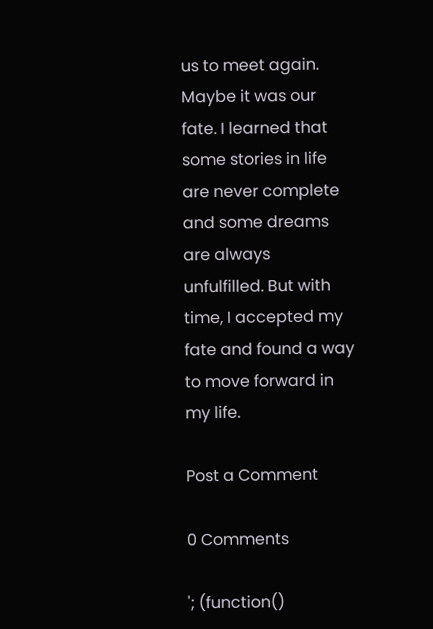us to meet again. Maybe it was our fate. I learned that some stories in life are never complete and some dreams are always unfulfilled. But with time, I accepted my fate and found a way to move forward in my life.

Post a Comment

0 Comments

'; (function()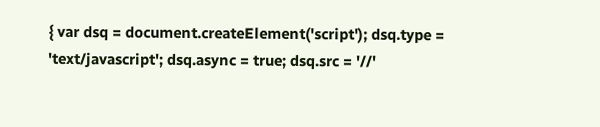{ var dsq = document.createElement('script'); dsq.type = 'text/javascript'; dsq.async = true; dsq.src = '//'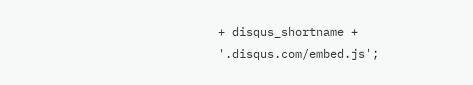+ disqus_shortname + '.disqus.com/embed.js';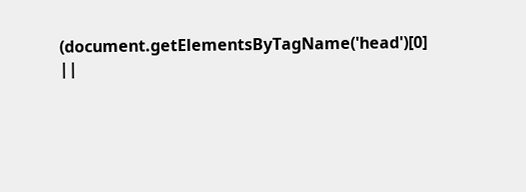(document.getElementsByTagName('head')[0] ||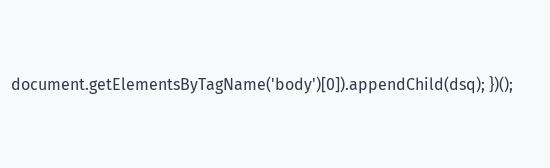document.getElementsByTagName('body')[0]).appendChild(dsq); })();